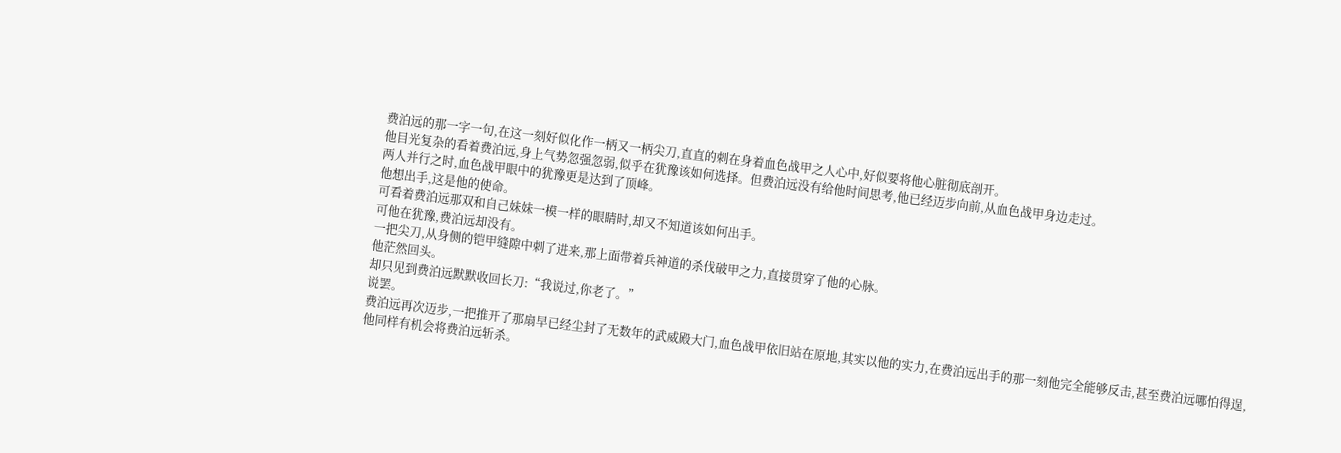费泊远的那一字一句,在这一刻好似化作一柄又一柄尖刀,直直的刺在身着血色战甲之人心中,好似要将他心脏彻底剖开。
他目光复杂的看着费泊远,身上气势忽强忽弱,似乎在犹豫该如何选择。但费泊远没有给他时间思考,他已经迈步向前,从血色战甲身边走过。
两人并行之时,血色战甲眼中的犹豫更是达到了顶峰。
他想出手,这是他的使命。
可看着费泊远那双和自己妹妹一模一样的眼睛时,却又不知道该如何出手。
可他在犹豫,费泊远却没有。
一把尖刀,从身侧的铠甲缝隙中刺了进来,那上面带着兵神道的杀伐破甲之力,直接贯穿了他的心脉。
他茫然回头。
却只见到费泊远默默收回长刀:“我说过,你老了。”
说罢。
费泊远再次迈步,一把推开了那扇早已经尘封了无数年的武威殿大门,血色战甲依旧站在原地,其实以他的实力,在费泊远出手的那一刻他完全能够反击,甚至费泊远哪怕得逞,他同样有机会将费泊远斩杀。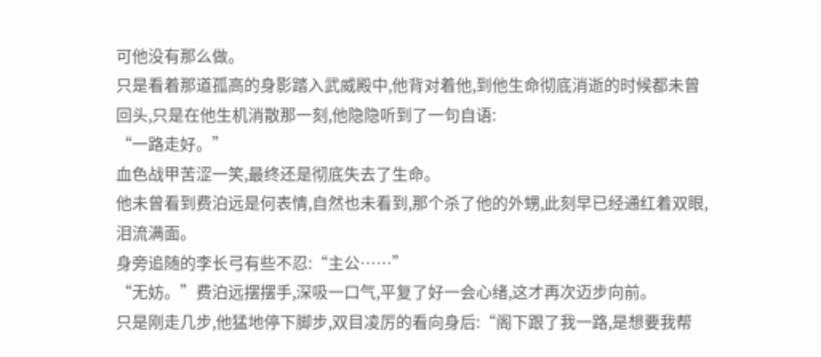可他没有那么做。
只是看着那道孤高的身影踏入武威殿中,他背对着他,到他生命彻底消逝的时候都未曾回头,只是在他生机消散那一刻,他隐隐听到了一句自语:
“一路走好。”
血色战甲苦涩一笑,最终还是彻底失去了生命。
他未曾看到费泊远是何表情,自然也未看到,那个杀了他的外甥,此刻早已经通红着双眼,泪流满面。
身旁追随的李长弓有些不忍:“主公……”
“无妨。”费泊远摆摆手,深吸一口气,平复了好一会心绪,这才再次迈步向前。
只是刚走几步,他猛地停下脚步,双目凌厉的看向身后:“阁下跟了我一路,是想要我帮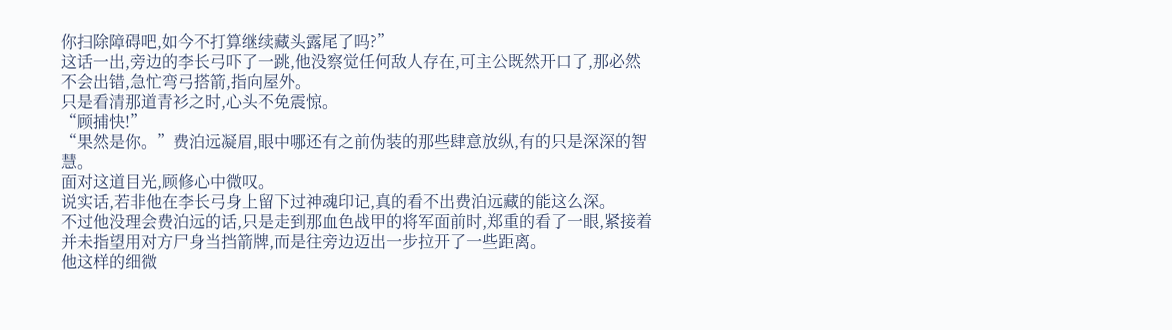你扫除障碍吧,如今不打算继续藏头露尾了吗?”
这话一出,旁边的李长弓吓了一跳,他没察觉任何敌人存在,可主公既然开口了,那必然不会出错,急忙弯弓搭箭,指向屋外。
只是看清那道青衫之时,心头不免震惊。
“顾捕快!”
“果然是你。”费泊远凝眉,眼中哪还有之前伪装的那些肆意放纵,有的只是深深的智慧。
面对这道目光,顾修心中微叹。
说实话,若非他在李长弓身上留下过神魂印记,真的看不出费泊远藏的能这么深。
不过他没理会费泊远的话,只是走到那血色战甲的将军面前时,郑重的看了一眼,紧接着并未指望用对方尸身当挡箭牌,而是往旁边迈出一步拉开了一些距离。
他这样的细微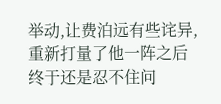举动,让费泊远有些诧异,重新打量了他一阵之后终于还是忍不住问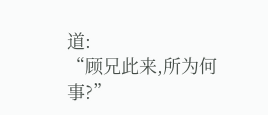道:
“顾兄此来,所为何事?”